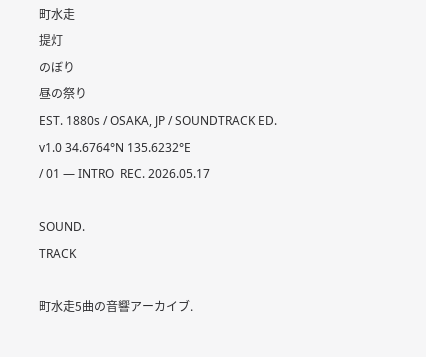町水走
提灯
のぼり
昼の祭り
EST. 1880s / OSAKA, JP / SOUNDTRACK ED. v1.0 34.6764°N 135.6232°E
/ 01 — INTRO  REC. 2026.05.17

SOUND.
TRACK

町水走5曲の音響アーカイブ.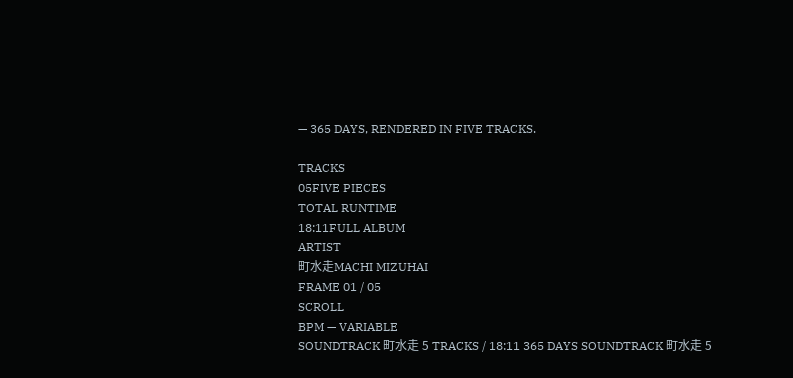— 365 DAYS, RENDERED IN FIVE TRACKS.

TRACKS
05FIVE PIECES
TOTAL RUNTIME
18:11FULL ALBUM
ARTIST
町水走MACHI MIZUHAI
FRAME 01 / 05
SCROLL
BPM — VARIABLE
SOUNDTRACK 町水走 5 TRACKS / 18:11 365 DAYS SOUNDTRACK 町水走 5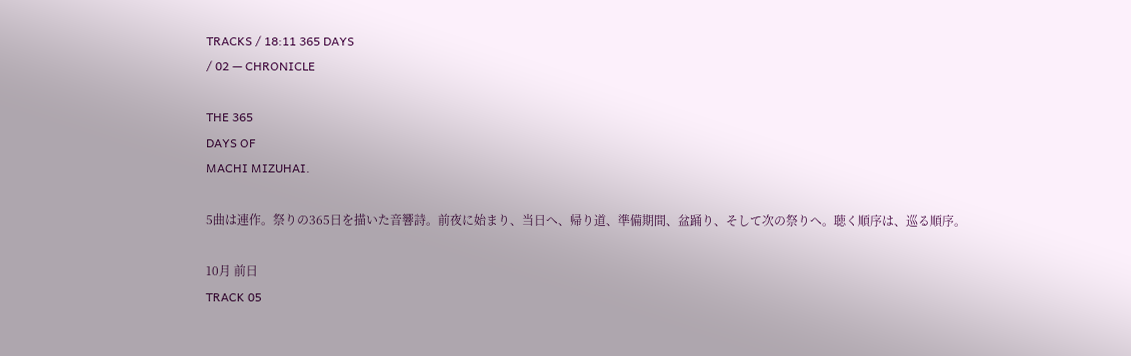TRACKS / 18:11 365 DAYS
/ 02 — CHRONICLE

THE 365
DAYS OF
MACHI MIZUHAI.

5曲は連作。祭りの365日を描いた音響詩。前夜に始まり、当日へ、帰り道、準備期間、盆踊り、そして次の祭りへ。聴く順序は、巡る順序。

10月 前日
TRACK 05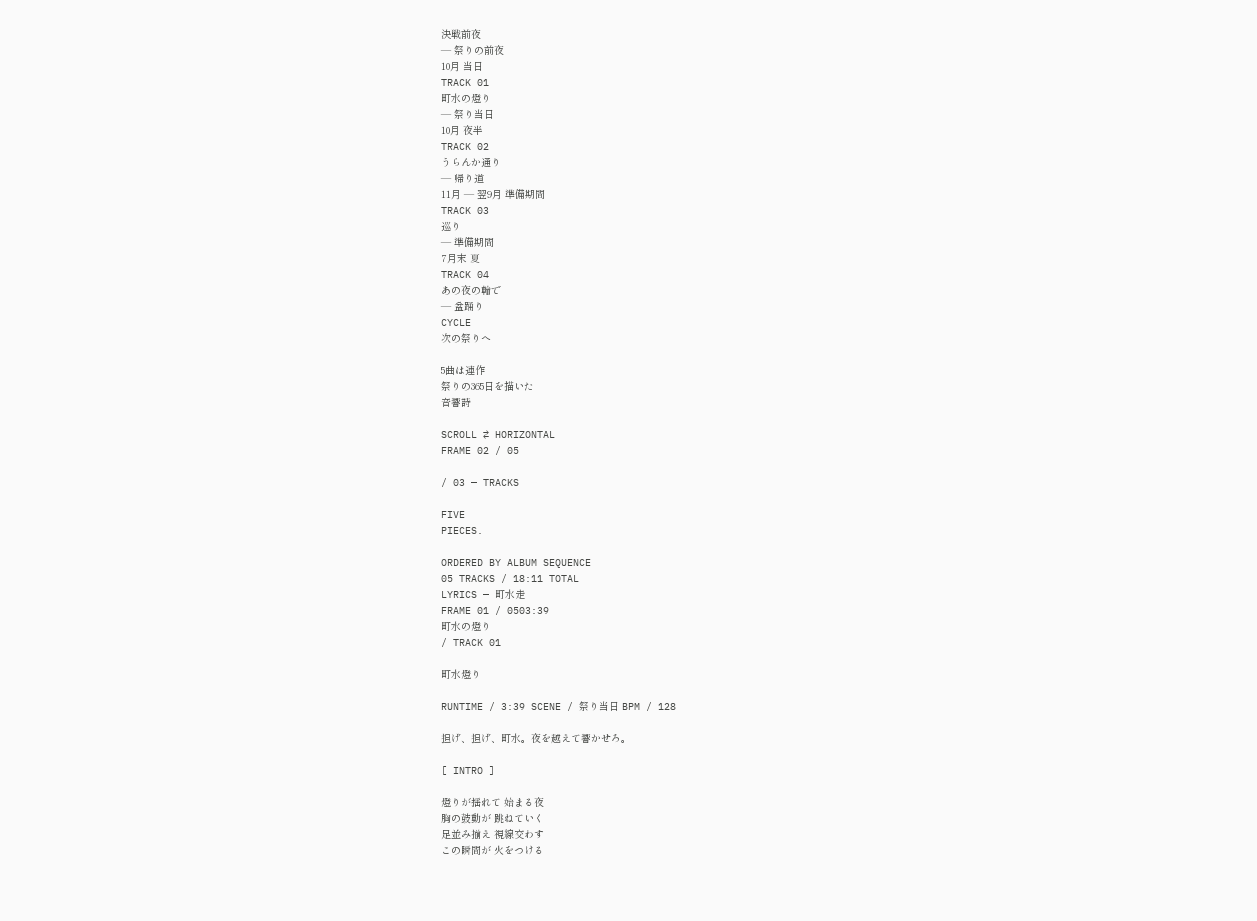決戦前夜
— 祭りの前夜
10月 当日
TRACK 01
町水の燈り
— 祭り当日
10月 夜半
TRACK 02
うらんか通り
— 帰り道
11月 — 翌9月 準備期間
TRACK 03
巡り
— 準備期間
7月末 夏
TRACK 04
あの夜の輪で
— 盆踊り
CYCLE
次の祭りへ

5曲は連作
祭りの365日を描いた
音響詩

SCROLL ⇄ HORIZONTAL
FRAME 02 / 05

/ 03 — TRACKS

FIVE
PIECES.

ORDERED BY ALBUM SEQUENCE
05 TRACKS / 18:11 TOTAL
LYRICS — 町水走
FRAME 01 / 0503:39
町水の燈り
/ TRACK 01

町水燈り

RUNTIME / 3:39 SCENE / 祭り当日 BPM / 128

担げ、担げ、町水。夜を越えて響かせろ。

[ INTRO ]

燈りが揺れて 始まる夜
胸の鼓動が 跳ねていく
足並み揃え 視線交わす
この瞬間が 火をつける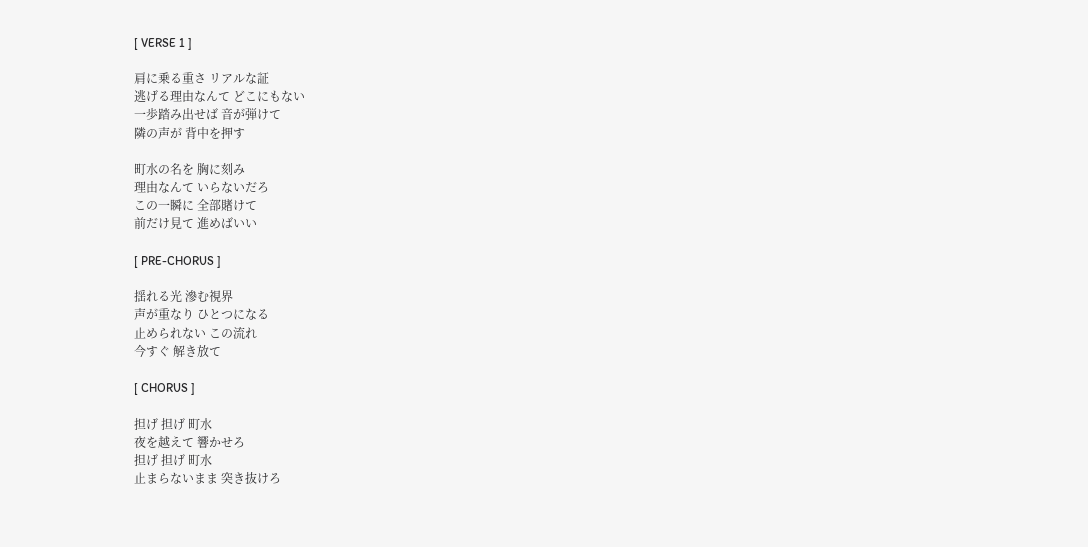[ VERSE 1 ]

肩に乗る重さ リアルな証
逃げる理由なんて どこにもない
一歩踏み出せば 音が弾けて
隣の声が 背中を押す

町水の名を 胸に刻み
理由なんて いらないだろ
この一瞬に 全部賭けて
前だけ見て 進めばいい

[ PRE-CHORUS ]

揺れる光 滲む視界
声が重なり ひとつになる
止められない この流れ
今すぐ 解き放て

[ CHORUS ]

担げ 担げ 町水
夜を越えて 響かせろ
担げ 担げ 町水
止まらないまま 突き抜けろ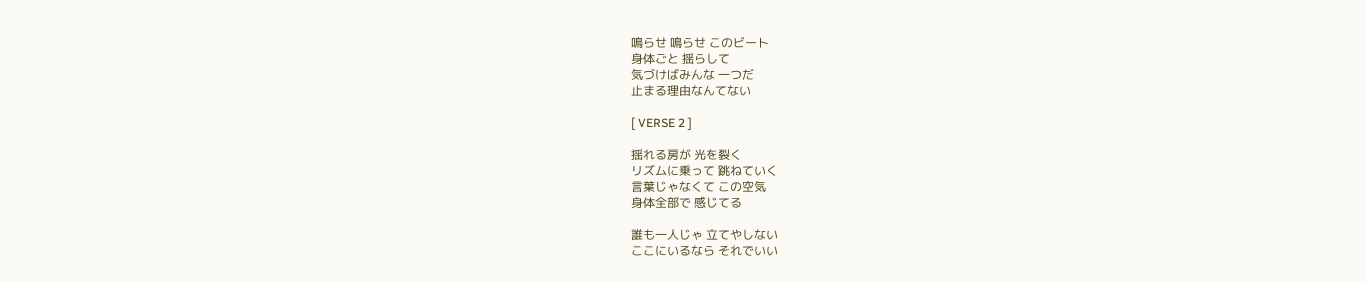鳴らせ 鳴らせ このビート
身体ごと 揺らして
気づけばみんな 一つだ
止まる理由なんてない

[ VERSE 2 ]

揺れる房が 光を裂く
リズムに乗って 跳ねていく
言葉じゃなくて この空気
身体全部で 感じてる

誰も一人じゃ 立てやしない
ここにいるなら それでいい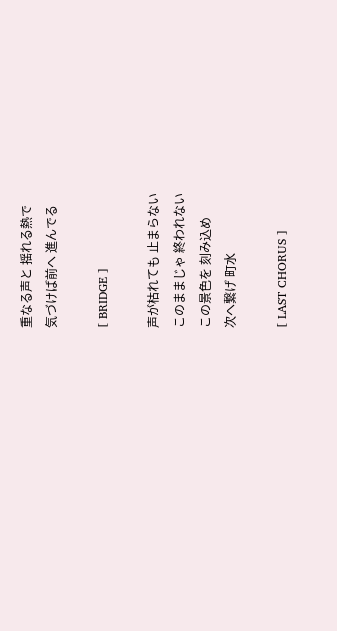重なる声と 揺れる熱で
気づけば前へ 進んでる

[ BRIDGE ]

声が枯れても 止まらない
このままじゃ 終われない
この景色を 刻み込め
次へ繋げ 町水

[ LAST CHORUS ]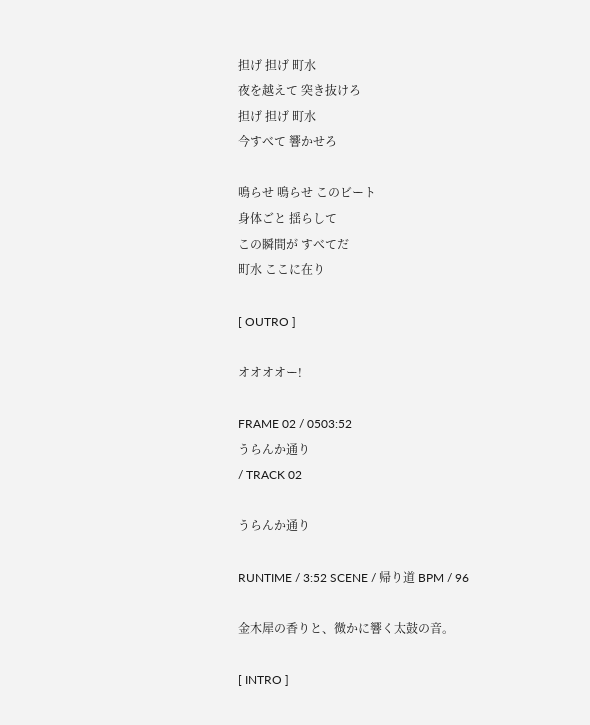担げ 担げ 町水
夜を越えて 突き抜けろ
担げ 担げ 町水
今すべて 響かせろ

鳴らせ 鳴らせ このビート
身体ごと 揺らして
この瞬間が すべてだ
町水 ここに在り

[ OUTRO ]

オオオオー!

FRAME 02 / 0503:52
うらんか通り
/ TRACK 02

うらんか通り

RUNTIME / 3:52 SCENE / 帰り道 BPM / 96

金木犀の香りと、微かに響く太鼓の音。

[ INTRO ]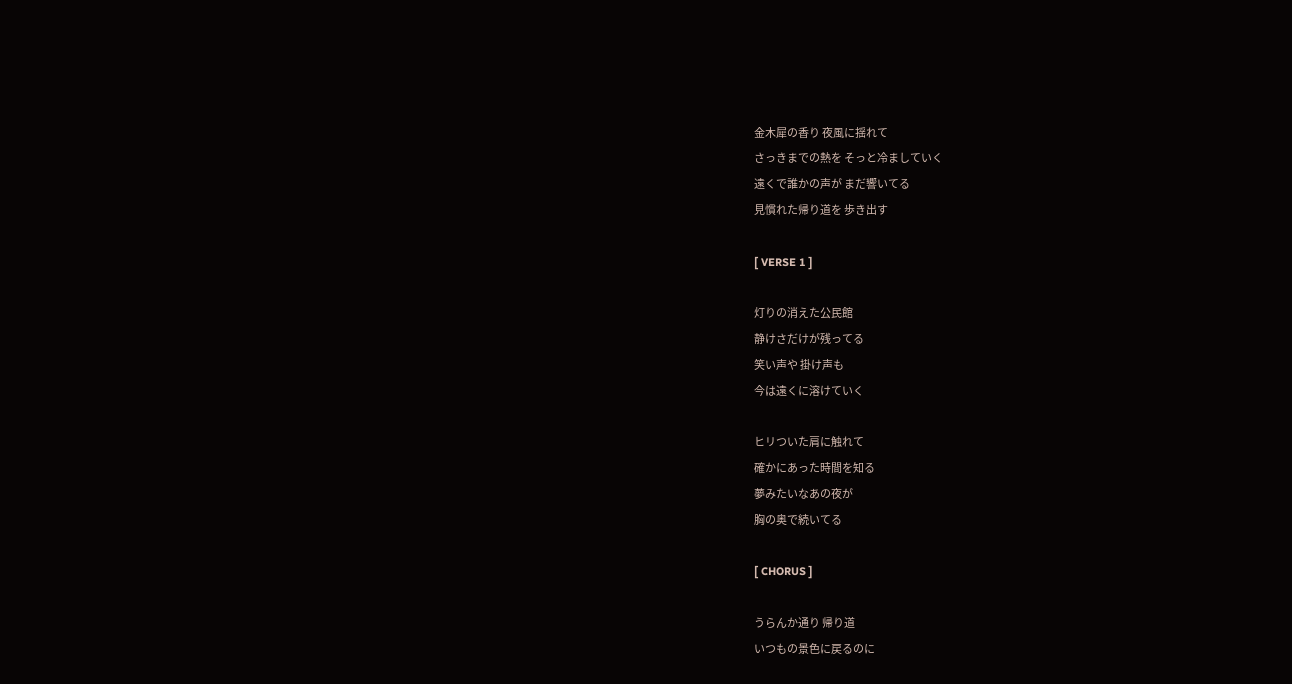金木犀の香り 夜風に揺れて
さっきまでの熱を そっと冷ましていく
遠くで誰かの声が まだ響いてる
見慣れた帰り道を 歩き出す

[ VERSE 1 ]

灯りの消えた公民館
静けさだけが残ってる
笑い声や 掛け声も
今は遠くに溶けていく

ヒリついた肩に触れて
確かにあった時間を知る
夢みたいなあの夜が
胸の奥で続いてる

[ CHORUS ]

うらんか通り 帰り道
いつもの景色に戻るのに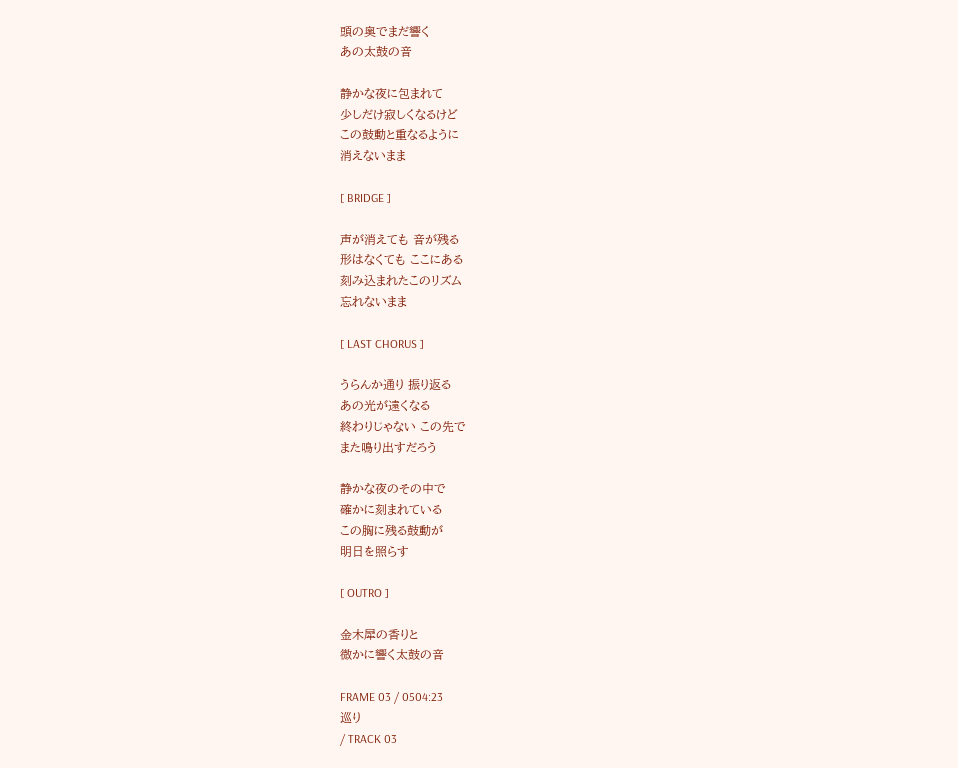頭の奥でまだ響く
あの太鼓の音

静かな夜に包まれて
少しだけ寂しくなるけど
この鼓動と重なるように
消えないまま

[ BRIDGE ]

声が消えても 音が残る
形はなくても ここにある
刻み込まれたこのリズム
忘れないまま

[ LAST CHORUS ]

うらんか通り 振り返る
あの光が遠くなる
終わりじゃない この先で
また鳴り出すだろう

静かな夜のその中で
確かに刻まれている
この胸に残る鼓動が
明日を照らす

[ OUTRO ]

金木犀の香りと
微かに響く太鼓の音

FRAME 03 / 0504:23
巡り
/ TRACK 03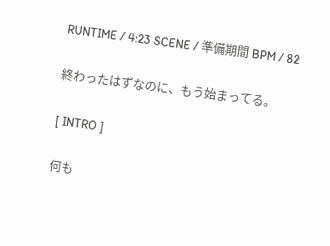RUNTIME / 4:23 SCENE / 準備期間 BPM / 82

終わったはずなのに、もう始まってる。

[ INTRO ]

何も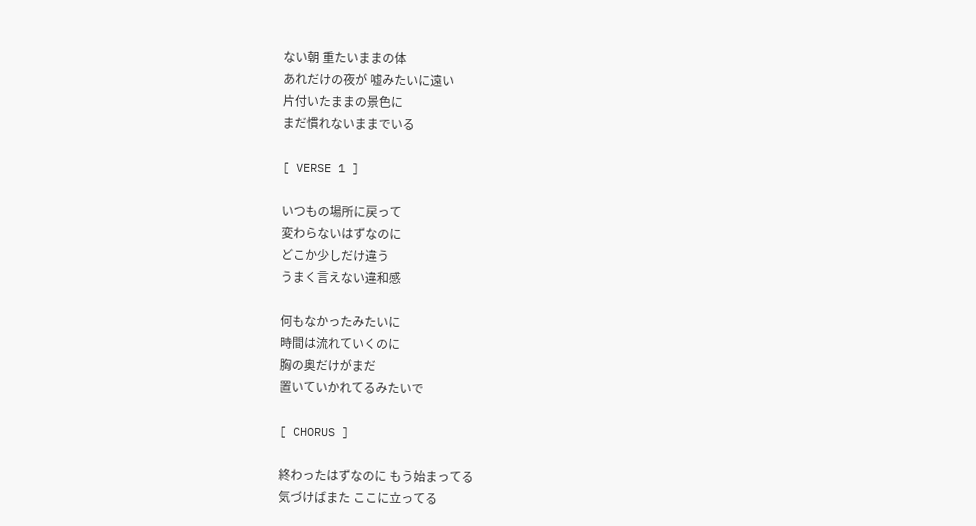ない朝 重たいままの体
あれだけの夜が 嘘みたいに遠い
片付いたままの景色に
まだ慣れないままでいる

[ VERSE 1 ]

いつもの場所に戻って
変わらないはずなのに
どこか少しだけ違う
うまく言えない違和感

何もなかったみたいに
時間は流れていくのに
胸の奥だけがまだ
置いていかれてるみたいで

[ CHORUS ]

終わったはずなのに もう始まってる
気づけばまた ここに立ってる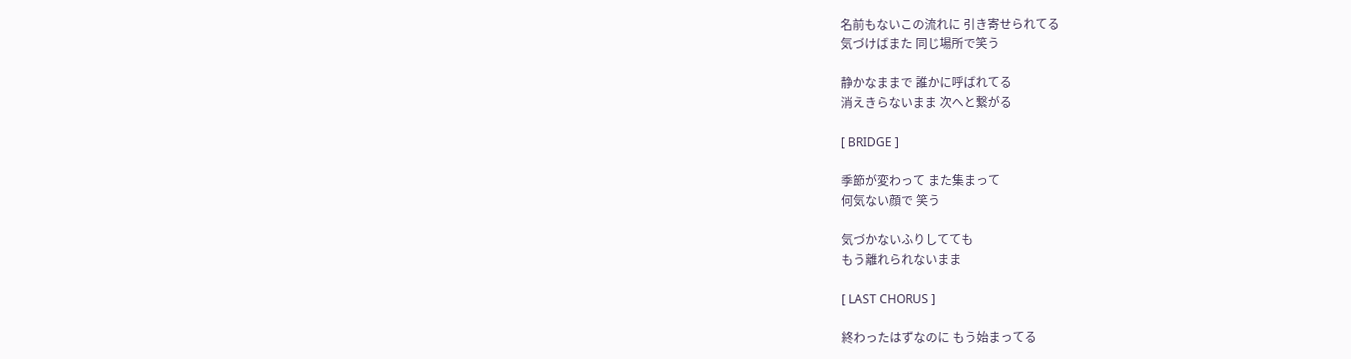名前もないこの流れに 引き寄せられてる
気づけばまた 同じ場所で笑う

静かなままで 誰かに呼ばれてる
消えきらないまま 次へと繋がる

[ BRIDGE ]

季節が変わって また集まって
何気ない顔で 笑う

気づかないふりしてても
もう離れられないまま

[ LAST CHORUS ]

終わったはずなのに もう始まってる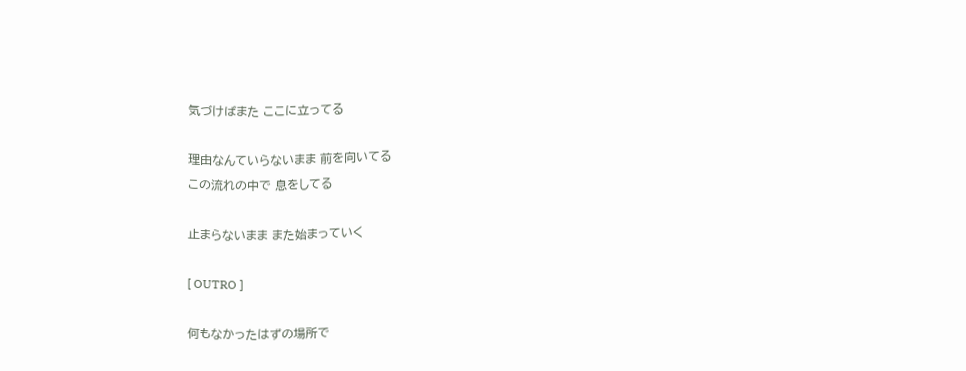気づけばまた ここに立ってる

理由なんていらないまま 前を向いてる
この流れの中で 息をしてる

止まらないまま また始まっていく

[ OUTRO ]

何もなかったはずの場所で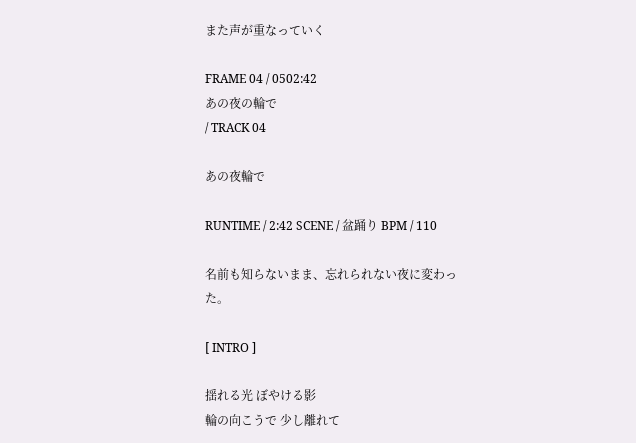また声が重なっていく

FRAME 04 / 0502:42
あの夜の輪で
/ TRACK 04

あの夜輪で

RUNTIME / 2:42 SCENE / 盆踊り BPM / 110

名前も知らないまま、忘れられない夜に変わった。

[ INTRO ]

揺れる光 ぼやける影
輪の向こうで 少し離れて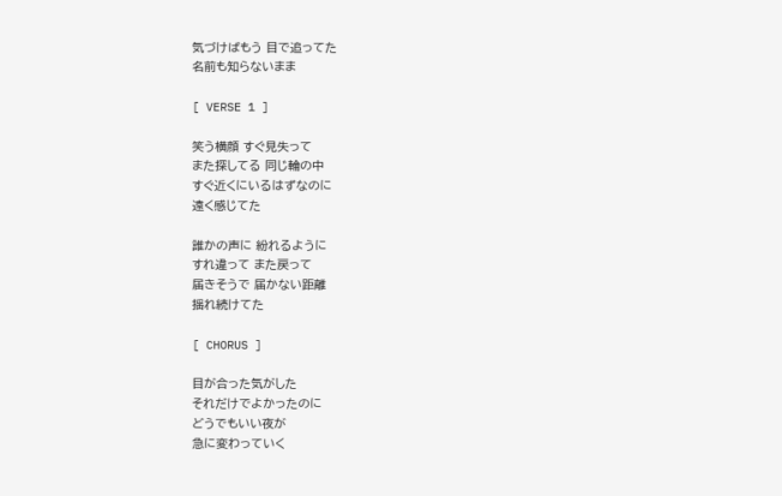気づけばもう 目で追ってた
名前も知らないまま

[ VERSE 1 ]

笑う横顔 すぐ見失って
また探してる 同じ輪の中
すぐ近くにいるはずなのに
遠く感じてた

誰かの声に 紛れるように
すれ違って また戻って
届きそうで 届かない距離
揺れ続けてた

[ CHORUS ]

目が合った気がした
それだけでよかったのに
どうでもいい夜が
急に変わっていく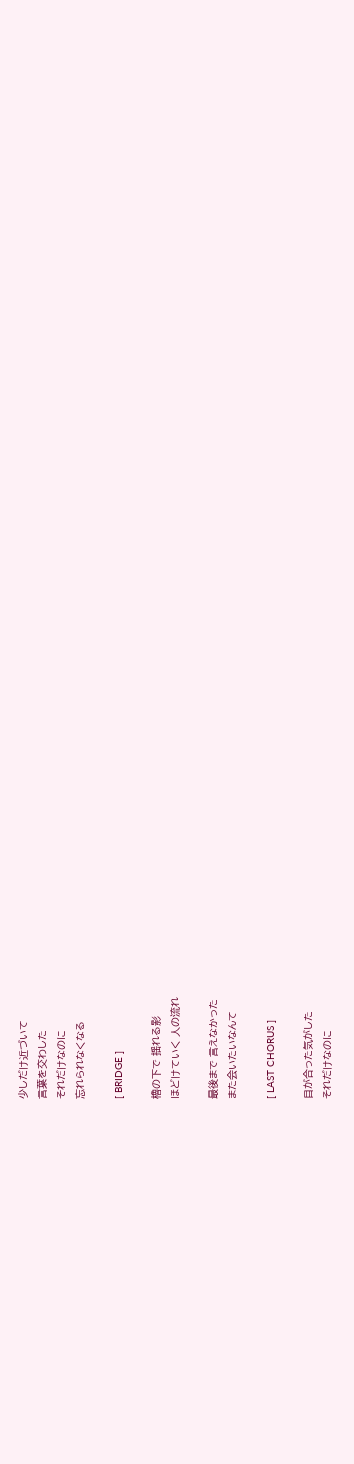少しだけ近づいて
言葉を交わした
それだけなのに
忘れられなくなる

[ BRIDGE ]

櫓の下で 揺れる影
ほどけていく 人の流れ

最後まで 言えなかった
また会いたいなんて

[ LAST CHORUS ]

目が合った気がした
それだけなのに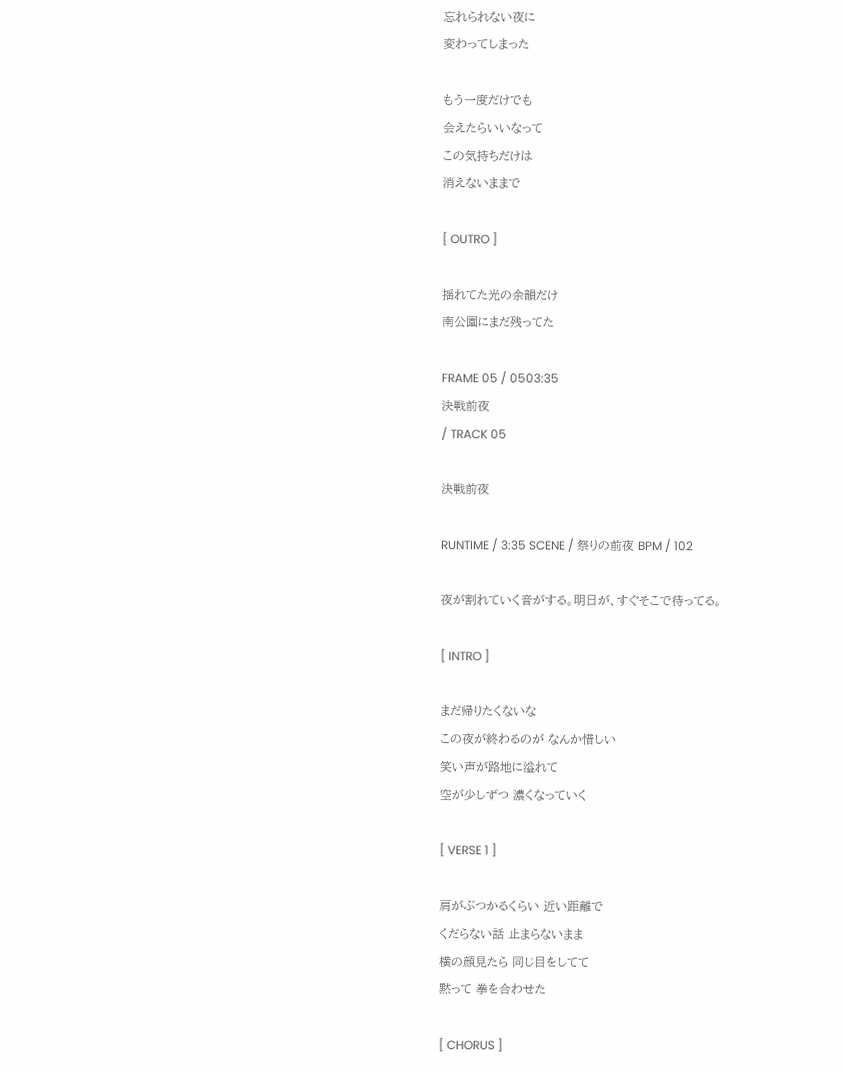忘れられない夜に
変わってしまった

もう一度だけでも
会えたらいいなって
この気持ちだけは
消えないままで

[ OUTRO ]

揺れてた光の余韻だけ
南公園にまだ残ってた

FRAME 05 / 0503:35
決戦前夜
/ TRACK 05

決戦前夜

RUNTIME / 3:35 SCENE / 祭りの前夜 BPM / 102

夜が割れていく音がする。明日が、すぐそこで待ってる。

[ INTRO ]

まだ帰りたくないな
この夜が終わるのが なんか惜しい
笑い声が路地に溢れて
空が少しずつ 濃くなっていく

[ VERSE 1 ]

肩がぶつかるくらい 近い距離で
くだらない話 止まらないまま
横の顔見たら 同じ目をしてて
黙って 拳を合わせた

[ CHORUS ]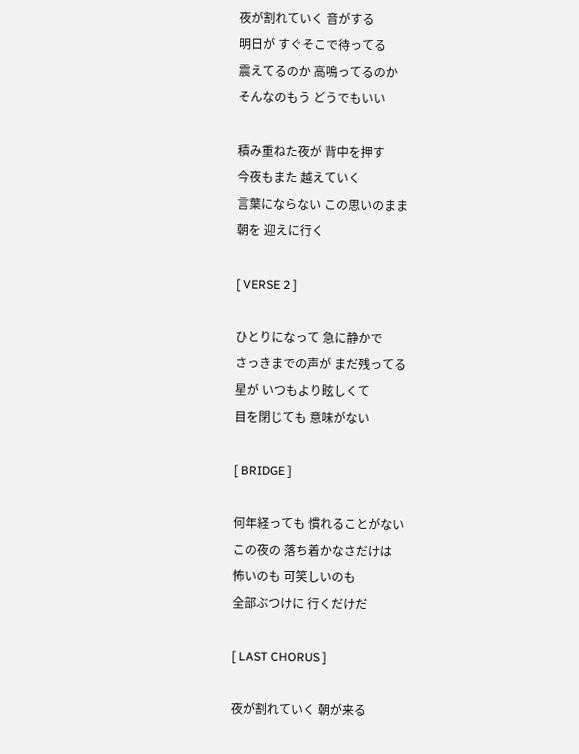夜が割れていく 音がする
明日が すぐそこで待ってる
震えてるのか 高鳴ってるのか
そんなのもう どうでもいい

積み重ねた夜が 背中を押す
今夜もまた 越えていく
言葉にならない この思いのまま
朝を 迎えに行く

[ VERSE 2 ]

ひとりになって 急に静かで
さっきまでの声が まだ残ってる
星が いつもより眩しくて
目を閉じても 意味がない

[ BRIDGE ]

何年経っても 慣れることがない
この夜の 落ち着かなさだけは
怖いのも 可笑しいのも
全部ぶつけに 行くだけだ

[ LAST CHORUS ]

夜が割れていく 朝が来る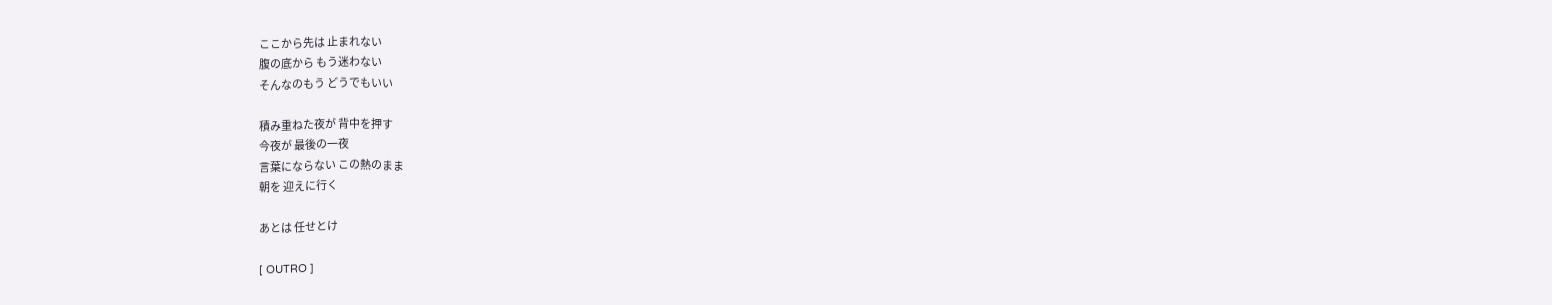ここから先は 止まれない
腹の底から もう迷わない
そんなのもう どうでもいい

積み重ねた夜が 背中を押す
今夜が 最後の一夜
言葉にならない この熱のまま
朝を 迎えに行く

あとは 任せとけ

[ OUTRO ]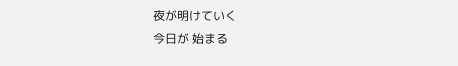夜が明けていく
今日が 始まる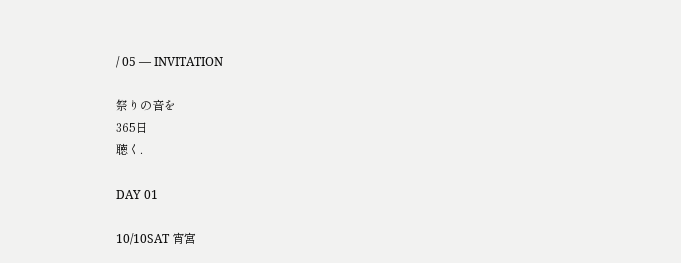/ 05 — INVITATION

祭りの音を
365日
聴く.

DAY 01

10/10SAT 宵宮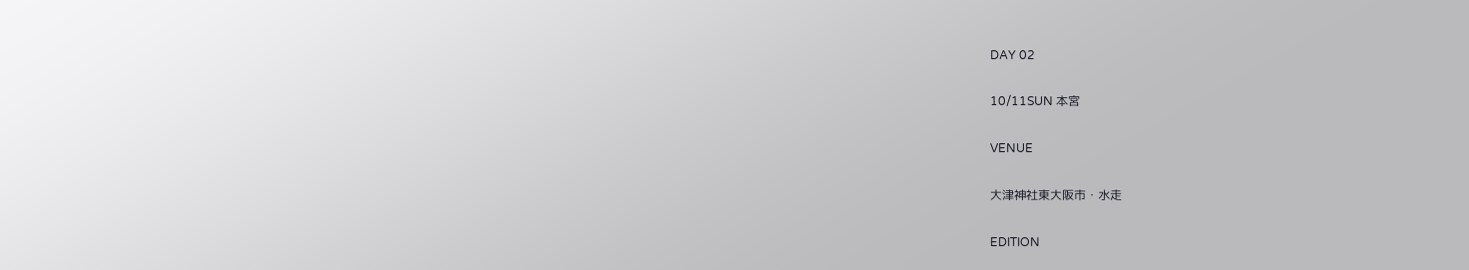DAY 02

10/11SUN 本宮

VENUE

大津神社東大阪市・水走

EDITION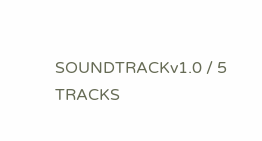SOUNDTRACKv1.0 / 5 TRACKS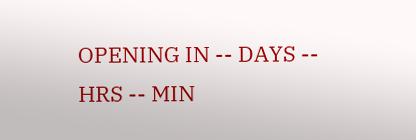OPENING IN -- DAYS -- HRS -- MIN